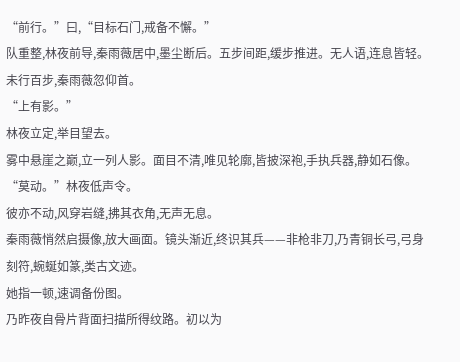“前行。”曰,“目标石门,戒备不懈。”
队重整,林夜前导,秦雨薇居中,墨尘断后。五步间距,缓步推进。无人语,连息皆轻。
未行百步,秦雨薇忽仰首。
“上有影。”
林夜立定,举目望去。
雾中悬崖之巅,立一列人影。面目不清,唯见轮廓,皆披深袍,手执兵器,静如石像。
“莫动。”林夜低声令。
彼亦不动,风穿岩缝,拂其衣角,无声无息。
秦雨薇悄然启摄像,放大画面。镜头渐近,终识其兵——非枪非刀,乃青铜长弓,弓身刻符,蜿蜒如篆,类古文迹。
她指一顿,速调备份图。
乃昨夜自骨片背面扫描所得纹路。初以为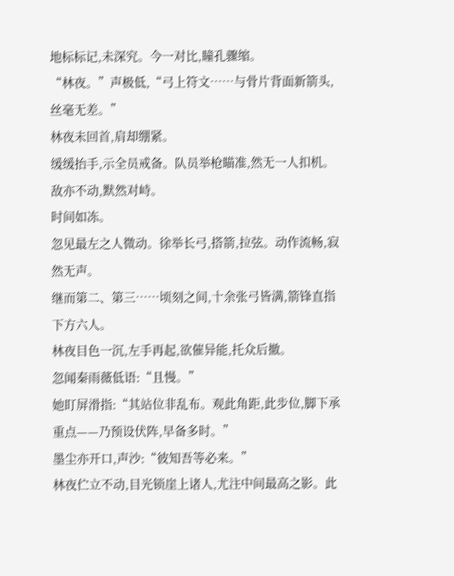地标标记,未深究。今一对比,瞳孔骤缩。
“林夜。”声极低,“弓上符文……与骨片背面新箭头,丝毫无差。”
林夜未回首,肩却绷紧。
缓缓抬手,示全员戒备。队员举枪瞄准,然无一人扣机。敌亦不动,默然对峙。
时间如冻。
忽见最左之人微动。徐举长弓,搭箭,拉弦。动作流畅,寂然无声。
继而第二、第三……顷刻之间,十余张弓皆满,箭锋直指下方六人。
林夜目色一沉,左手再起,欲催异能,托众后撤。
忽闻秦雨薇低语:“且慢。”
她盯屏滑指:“其站位非乱布。观此角距,此步位,脚下承重点——乃预设伏阵,早备多时。”
墨尘亦开口,声沙:“彼知吾等必来。”
林夜伫立不动,目光锁崖上诸人,尤注中间最高之影。此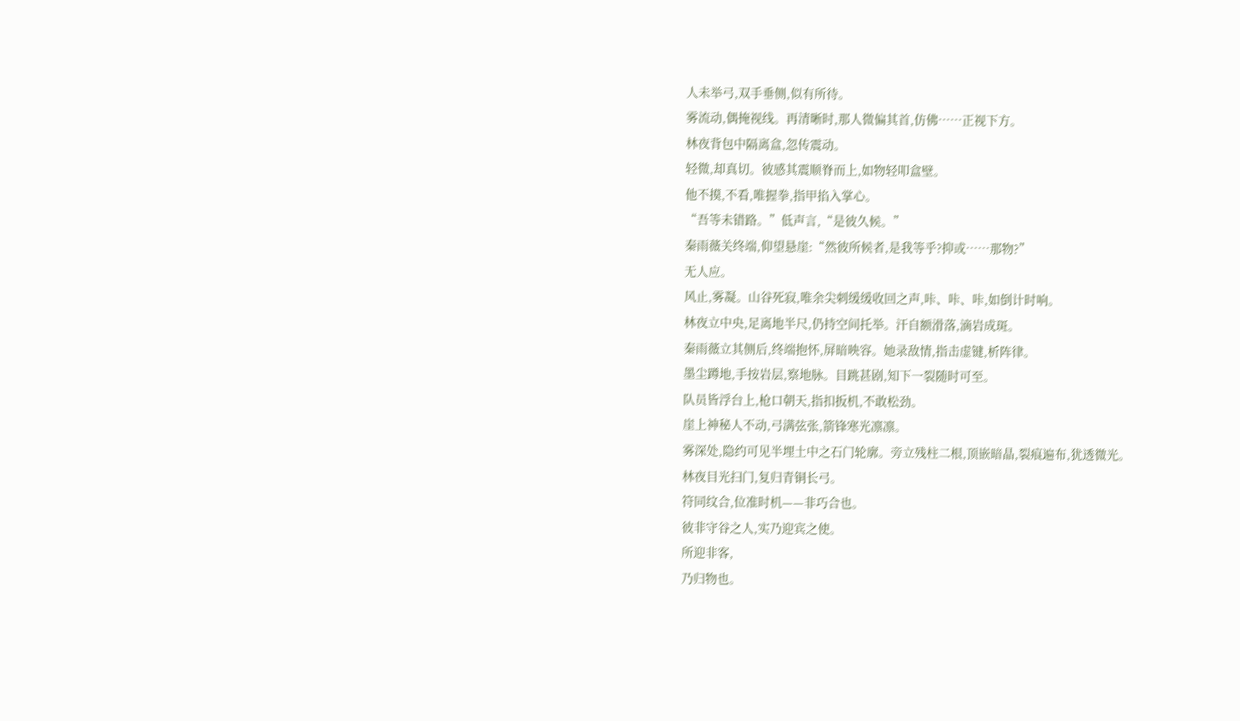人未举弓,双手垂侧,似有所待。
雾流动,偶掩视线。再清晰时,那人微偏其首,仿佛……正视下方。
林夜背包中隔离盒,忽传震动。
轻微,却真切。彼感其震顺脊而上,如物轻叩盒壁。
他不摸,不看,唯握拳,指甲掐入掌心。
“吾等未错路。”低声言,“是彼久候。”
秦雨薇关终端,仰望悬崖:“然彼所候者,是我等乎?抑或……那物?”
无人应。
风止,雾凝。山谷死寂,唯余尖刺缓缓收回之声,咔、咔、咔,如倒计时响。
林夜立中央,足离地半尺,仍持空间托举。汗自额滑落,滴岩成斑。
秦雨薇立其侧后,终端抱怀,屏暗映容。她录敌情,指击虚键,析阵律。
墨尘蹲地,手按岩层,察地脉。目跳甚剧,知下一裂随时可至。
队员皆浮台上,枪口朝天,指扣扳机,不敢松劲。
崖上神秘人不动,弓满弦张,箭锋寒光凛凛。
雾深处,隐约可见半埋土中之石门轮廓。旁立残柱二根,顶嵌暗晶,裂痕遍布,犹透微光。
林夜目光扫门,复归青铜长弓。
符同纹合,位准时机——非巧合也。
彼非守谷之人,实乃迎宾之使。
所迎非客,
乃归物也。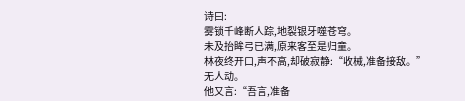诗曰:
雾锁千峰断人踪,地裂银牙噬苍穹。
未及抬眸弓已满,原来客至是归童。
林夜终开口,声不高,却破寂静:“收械,准备接敌。”
无人动。
他又言:“吾言,准备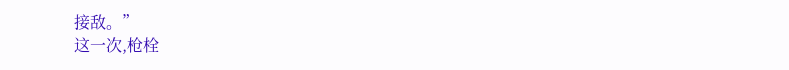接敌。”
这一次,枪栓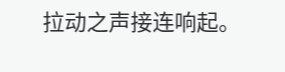拉动之声接连响起。